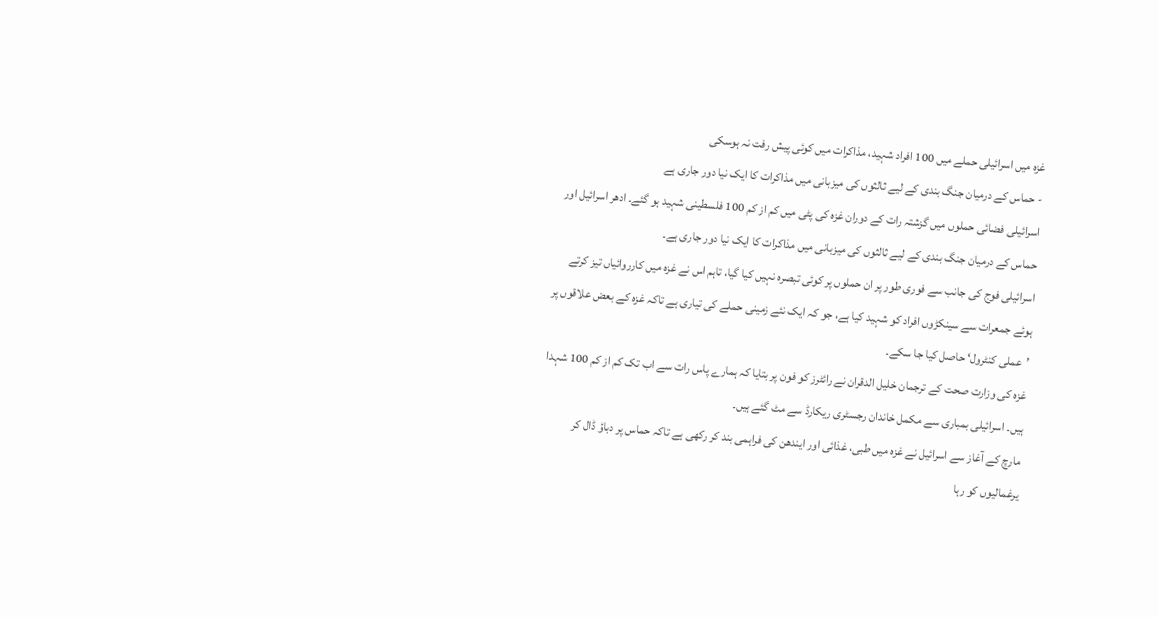غزہ میں اسرائیلی حملے میں 100 افراد شہید، مذاکرات میں کوئی پیش رفت نہ ہوسکی
- حماس کے درمیان جنگ بندی کے لیے ثالثوں کی میزبانی میں مذاکرات کا ایک نیا دور جاری ہے
اسرائیلی فضائی حملوں میں گزشتہ رات کے دوران غزہ کی پٹی میں کم از کم 100 فلسطینی شہید ہو گئے۔ ادھر اسرائیل اور حماس کے درمیان جنگ بندی کے لیے ثالثوں کی میزبانی میں مذاکرات کا ایک نیا دور جاری ہے۔
اسرائیلی فوج کی جانب سے فوری طور پر ان حملوں پر کوئی تبصرہ نہیں کیا گیا، تاہم اس نے غزہ میں کارروائیاں تیز کرتے ہوئے جمعرات سے سینکڑوں افراد کو شہید کیا ہے، جو کہ ایک نئے زمینی حملے کی تیاری ہے تاکہ غزہ کے بعض علاقوں پر ’عملی کنٹرول‘ حاصل کیا جا سکے۔
غزہ کی وزارت صحت کے ترجمان خلیل الدقران نے رائٹرز کو فون پر بتایا کہ ہمارے پاس رات سے اب تک کم از کم 100 شہدا ہیں۔ اسرائیلی بمباری سے مکمل خاندان رجسٹری ریکارڈ سے مٹ گئے ہیں۔
مارچ کے آغاز سے اسرائیل نے غزہ میں طبی، غذائی اور ایندھن کی فراہمی بند کر رکھی ہے تاکہ حماس پر دباؤ ڈال کر یرغمالیوں کو رہا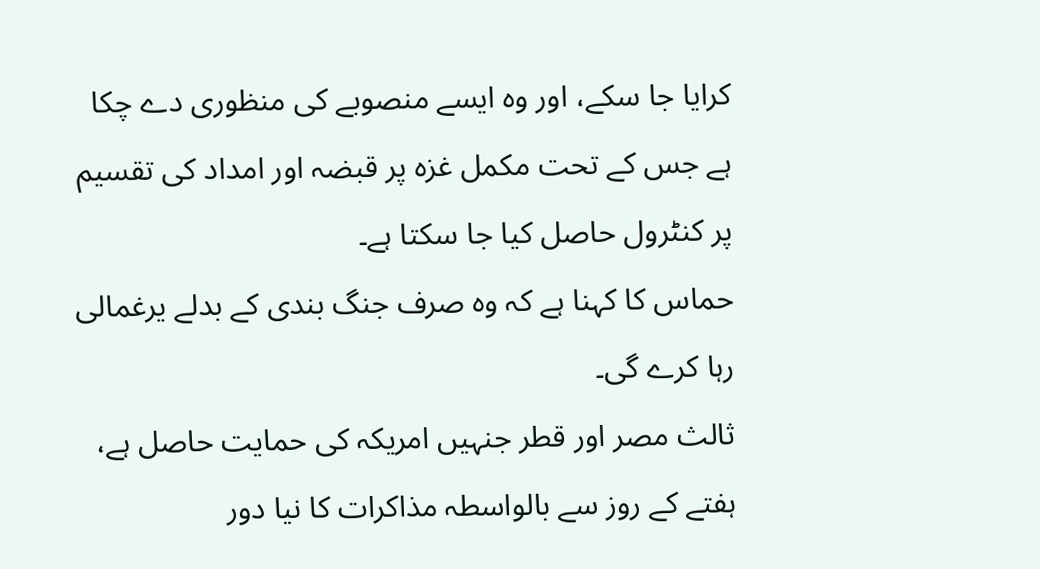کرایا جا سکے، اور وہ ایسے منصوبے کی منظوری دے چکا ہے جس کے تحت مکمل غزہ پر قبضہ اور امداد کی تقسیم پر کنٹرول حاصل کیا جا سکتا ہے۔
حماس کا کہنا ہے کہ وہ صرف جنگ بندی کے بدلے یرغمالی رہا کرے گی۔
ثالث مصر اور قطر جنہیں امریکہ کی حمایت حاصل ہے، ہفتے کے روز سے بالواسطہ مذاکرات کا نیا دور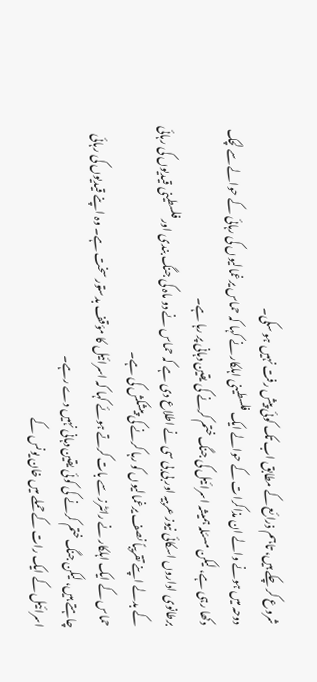شروع کر چکے ہیں، تاہم ذرائع کے مطابق اب تک کوئی پیش رفت نہیں ہو سکی۔
دوحہ میں ہونے والے ان مذاکرات کے حوالے ایک فلسطینی اہلکار نے کہا کہ حماس یرغمالیوں کی رہائی کے حوالے سے لچک دکھا رہی ہے، لیکن مسئلہ ہمیشہ اسرائیل کی جنگ ختم کرنے کی یقین دہانی پر رہا ہے۔
برطانوی اداروں اسکائی نیوز عربیہ اور بی بی سی نے اطلاع دی ہے کہ حماس نے دو ماہ کی جنگ بندی اور فلسطینی قیدیوں کی رہائی کے بدلے اپنے تقریباً نصف یرغمالیوں کو رہا کرنے کی پیشکش کی ہے۔
حماس کے ایک اہلکار نے رائٹرز سے بات کرتے ہوئے کہا کہ اسرائیل کا مؤقف بدستور سخت ہے۔ وہ اپنے قیدیوں کی رہائی چاہتے ہیں، لیکن جنگ ختم کرنے کی کوئی یقین دہانی نہیں دے رہے۔
اسرائیل کے ایک رات کے حملے میں خان یونس کے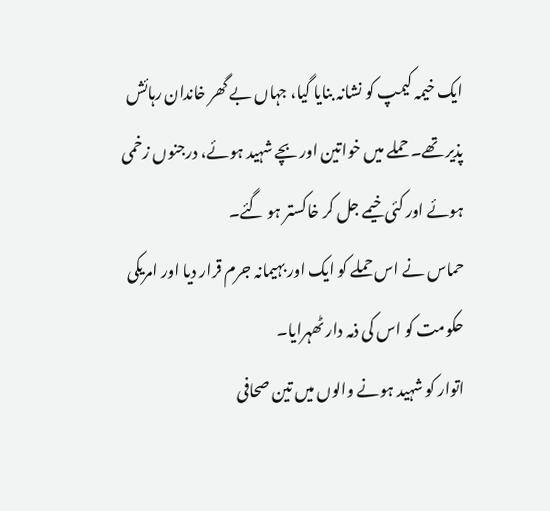ایک خیمہ کیمپ کو نشانہ بنایا گیا، جہاں بے گھر خاندان رہائش پذیر تھے۔ حملے میں خواتین اور بچے شہید ہوئے، درجنوں زخمی ہوئے اور کئی خیمے جل کر خاکستر ہو گئے۔
حماس نے اس حملے کو ایک اور بہیمانہ جرم قرار دیا اور امریکی حکومت کو اس کی ذمہ دار ٹھہرایا۔
اتوار کو شہید ہونے والوں میں تین صحافی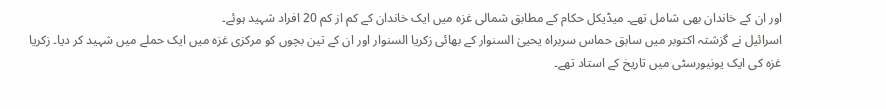اور ان کے خاندان بھی شامل تھے۔ میڈیکل حکام کے مطابق شمالی غزہ میں ایک خاندان کے کم از کم 20 افراد شہید ہوئے۔
اسرائیل نے گزشتہ اکتوبر میں سابق حماس سربراہ یحییٰ السنوار کے بھائی زکریا السنوار اور ان کے تین بچوں کو مرکزی غزہ میں ایک حملے میں شہید کر دیا۔ زکریا غزہ کی ایک یونیورسٹی میں تاریخ کے استاد تھے۔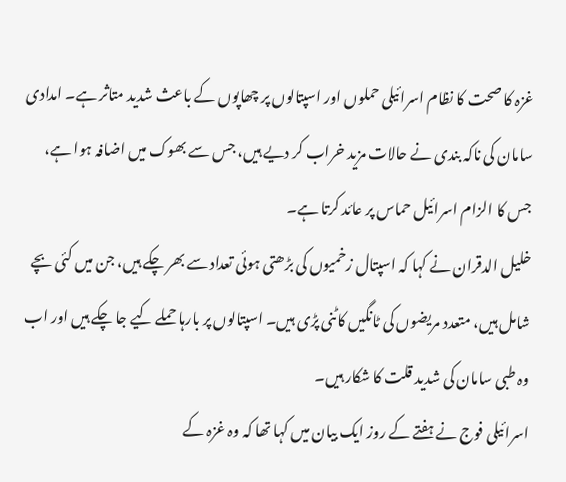غزہ کا صحت کا نظام اسرائیلی حملوں اور اسپتالوں پر چھاپوں کے باعث شدید متاثر ہے۔ امدادی سامان کی ناکہ بندی نے حالات مزید خراب کر دیے ہیں، جس سے بھوک میں اضافہ ہوا ہے، جس کا الزام اسرائیل حماس پر عائد کرتا ہے۔
خلیل الدقران نے کہا کہ اسپتال زخمیوں کی بڑھتی ہوئی تعداد سے بھر چکے ہیں، جن میں کئی بچے شامل ہیں، متعدد مریضوں کی ٹانگیں کاٹنی پڑی ہیں۔ اسپتالوں پر بارہا حملے کیے جا چکے ہیں اور اب وہ طبی سامان کی شدید قلت کا شکار ہیں۔
اسرائیلی فوج نے ہفتے کے روز ایک بیان میں کہا تھا کہ وہ غزہ کے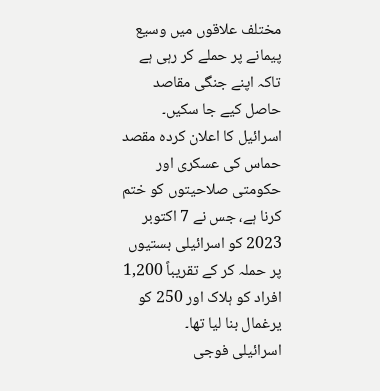مختلف علاقوں میں وسیع پیمانے پر حملے کر رہی ہے تاکہ اپنے جنگی مقاصد حاصل کیے جا سکیں۔
اسرائیل کا اعلان کردہ مقصد حماس کی عسکری اور حکومتی صلاحیتوں کو ختم کرنا ہے، جس نے 7 اکتوبر 2023 کو اسرائیلی بستیوں پر حملہ کر کے تقریباً 1,200 افراد کو ہلاک اور 250 کو یرغمال بنا لیا تھا۔
اسرائیلی فوجی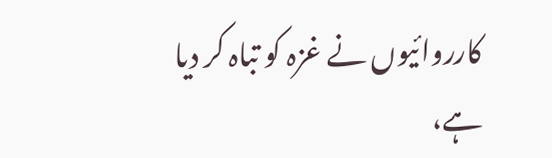کارروائیوں نے غزہ کو تباہ کر دیا ہے،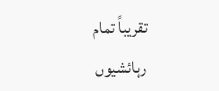تقریباً تمام رہائشیوں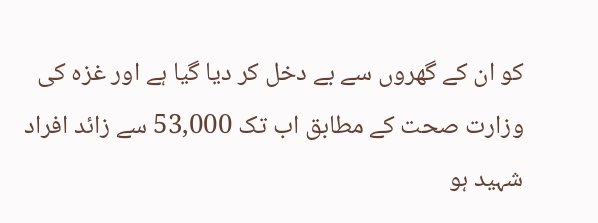کو ان کے گھروں سے بے دخل کر دیا گیا ہے اور غزہ کی وزارت صحت کے مطابق اب تک 53,000 سے زائد افراد شہید ہو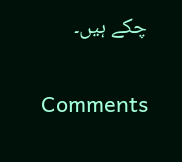چکے ہیں۔


Comments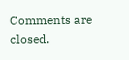Comments are closed.